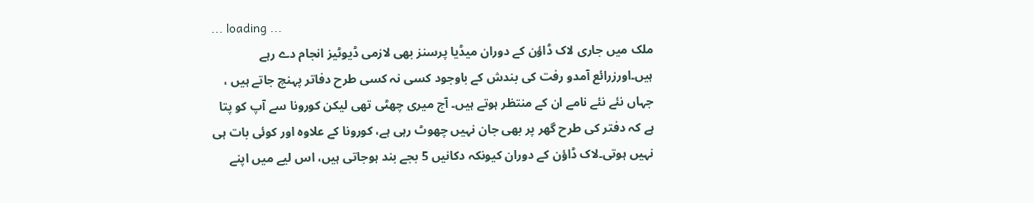... loading ...
ملک میں جاری لاک ڈاؤن کے دوران میڈیا پرسنز بھی لازمی ڈیوٹیز انجام دے رہے ہیں۔اورزرائع آمدو رفت کی بندش کے باوجود کسی نہ کسی طرح دفاتر پہنچ جاتے ہیں ، جہاں نئے نئے نامے ان کے منتظر ہوتے ہیں۔ آج میری چھٹی تھی لیکن کورونا سے آپ کو پتا ہے کہ دفتر کی طرح گھر پر بھی جان نہیں چھوٹ رہی ہے، کورونا کے علاوہ اور کوئی بات ہی نہیں ہوتی۔لاک ڈاؤن کے دوران کیونکہ دکانیں 5 بجے بند ہوجاتی ہیں، اس لیے میں اپنے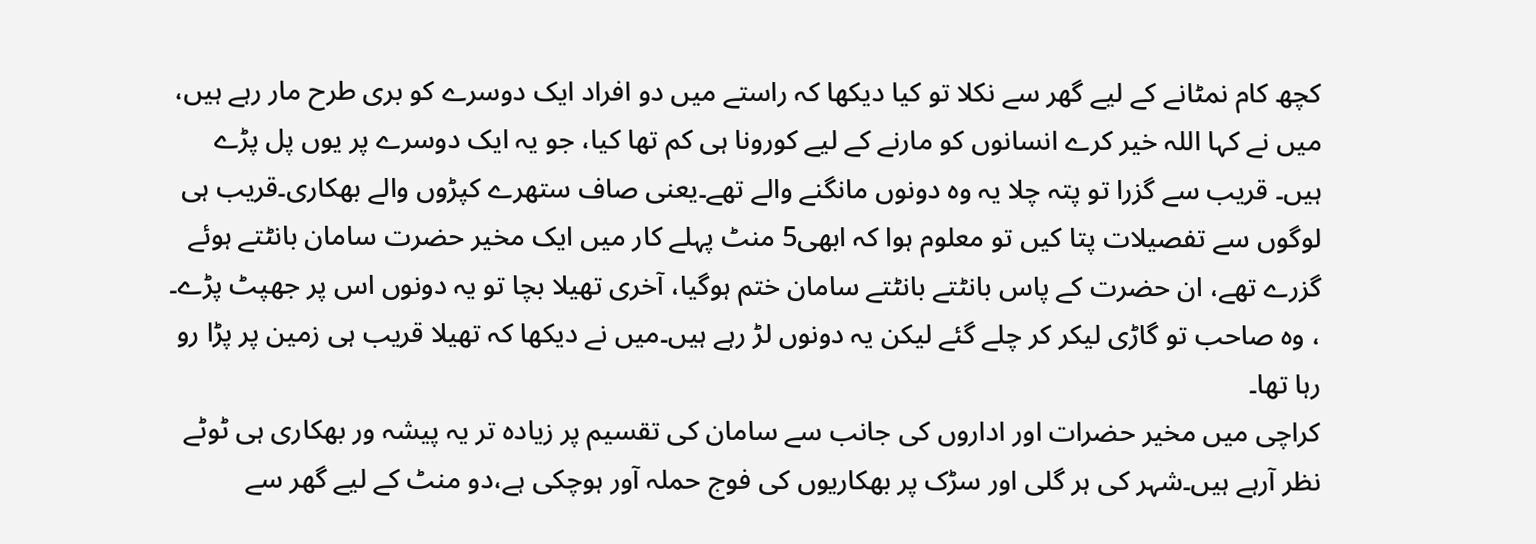کچھ کام نمٹانے کے لیے گھر سے نکلا تو کیا دیکھا کہ راستے میں دو افراد ایک دوسرے کو بری طرح مار رہے ہیں، میں نے کہا اللہ خیر کرے انسانوں کو مارنے کے لیے کورونا ہی کم تھا کیا، جو یہ ایک دوسرے پر یوں پل پڑے ہیں۔ قریب سے گزرا تو پتہ چلا یہ وہ دونوں مانگنے والے تھے۔یعنی صاف ستھرے کپڑوں والے بھکاری۔قریب ہی لوگوں سے تفصیلات پتا کیں تو معلوم ہوا کہ ابھی5 منٹ پہلے کار میں ایک مخیر حضرت سامان بانٹتے ہوئے گزرے تھے، ان حضرت کے پاس بانٹتے بانٹتے سامان ختم ہوگیا، آخری تھیلا بچا تو یہ دونوں اس پر جھپٹ پڑے۔ ، وہ صاحب تو گاڑی لیکر کر چلے گئے لیکن یہ دونوں لڑ رہے ہیں۔میں نے دیکھا کہ تھیلا قریب ہی زمین پر پڑا رو رہا تھا۔
کراچی میں مخیر حضرات اور اداروں کی جانب سے سامان کی تقسیم پر زیادہ تر یہ پیشہ ور بھکاری ہی ٹوٹے نظر آرہے ہیں۔شہر کی ہر گلی اور سڑک پر بھکاریوں کی فوج حملہ آور ہوچکی ہے،دو منٹ کے لیے گھر سے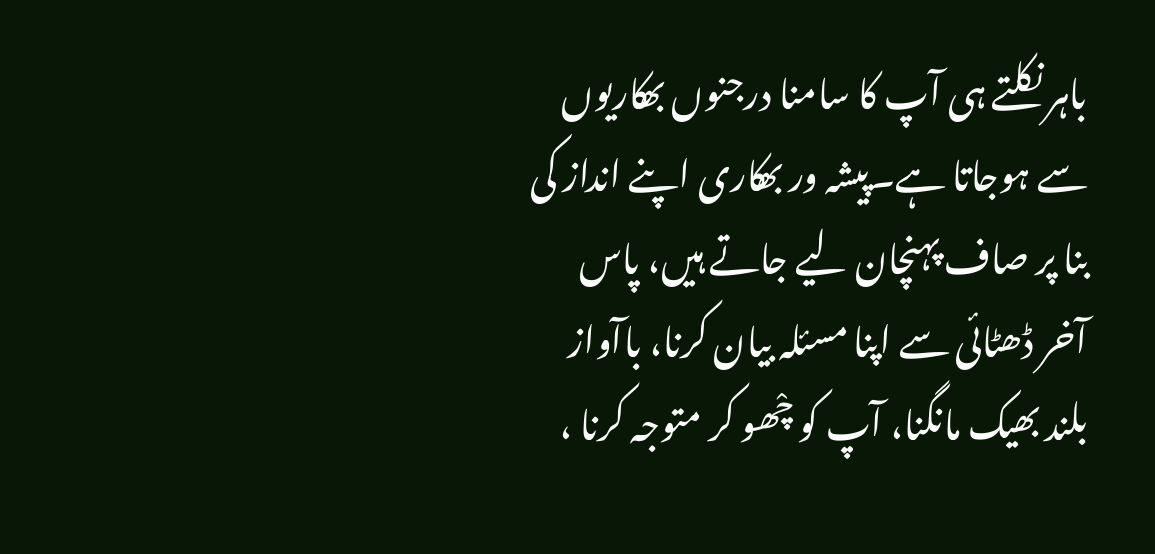باہر نکلتے ہی آپ کا سامنا درجنوں بھکاریوں سے ہوجاتا ہے۔پیشہ ور بھکاری اپنے انداز کی بنا پر صاف پہنچان لیے جاتے ہیں، پاس آخر ڈھٹائی سے اپنا مسئلہ بیان کرنا، باآواز بلند بھیک مانگنا، آپ کو چْھو کر متوجہ کرنا ،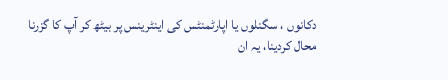دکانوں ، سگنلوں یا اپارٹمنٹس کی اینٹرینس پر بیٹھ کر آپ کا گزرنا محال کردینا، یہ ان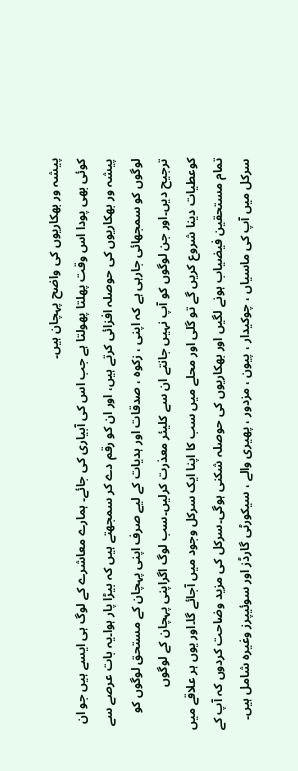پیشہ ور بھکاریوں کی واضح پہچان ہیں۔
کوئی بھی پودا اس وقت پھلتا پھولتا ہے جب اس کی آبیاری کی جائے۔ ہمارے معاشرے کے لوگ ہی ایسے ہیں جو ان پیشہ ور بھکاریوں کی حوصلہ افزائی کرتے ہیں، اور ان کو رقم دے کر سمجھتے ہیں کہ بیڑا پار ہوا۔یہ بات عرصے سے لوگوں کو سمجھائی جارہی ہے کہ اپنی ، زکوہ ، صدقات اور ہدیات کے لیے صرف اپنی پہچان کے مستحق لوگوں کو ترجیح دیں۔اور جن لوگوں کو آپ نہیں جانتے ان سے کلیئر معذرت کرلیں۔سب لوگ اگراپنی پہچان کے لوگوں کوعطیات دینا شروع کریں گے تو گلی اور محلے میں سب کا اپنا ایک سرکل وجود میں آجائے گا۔اور یوں ہر علاقے میں تمام مستحقین فیضیاب ہونے لگیں اور بھکاریوں کی حوصلہ شکنی ہوگی۔سرکل کی مزید وضاحت کردوں کہ آپ کے سرکل میں آپ کی ماسیاں ، چوکیدار ، پیون ، مزدور ، پھیری والے ، سیکورٹی گارڈز اور سوئیپرز وغیرہ شامل ہیں۔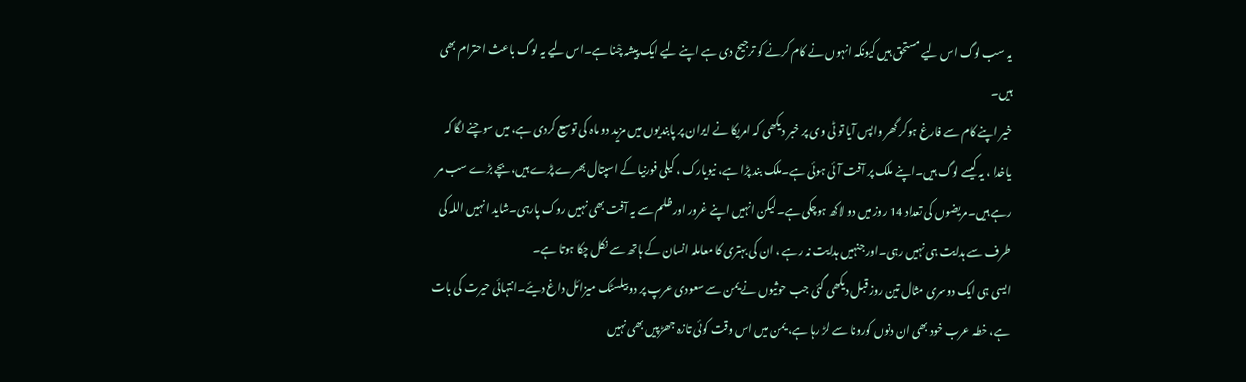یہ سب لوگ اس لیے مستحق ہیں کیونکہ انہوں نے کام کرنے کو ترجیح دی ہے اپنے لیے ایک پیشہ چْنا ہے۔اس لیے یہ لوگ باعث احترام بھی ہیں۔
خیر اپنے کام سے فارغ ہوکر گھر واپس آیا تو ٹی وی پر خبر دیکھی کہ امریکا نے ایران پر پابندیوں میں مزید دو ماہ کی توسیع کردی ہے، میں سوچنے لگا کہ یاخدا ، یہ کیسے لوگ ہیں۔اپنے ملک پر آفت آئی ہوئی ہے۔ملک بند پڑا ہے، نیویارک ، کیلی فورنیا کے اسپتال بھرے پڑے ہیں،بچے بڑے سب مر رہے ہیں۔مریضوں کی تعداد 14 روز میں دو لاکھ ہوچکی ہے۔لیکن انہیں اپنے غرور اور ظلم سے یہ آفت بھی نہیں روک پارہی۔شاید انہیں اللہ کی طرف سے ہدایت ہی نہیں رہی۔اور جنہیں ہدایت نہ رہے ، ان کی بہتری کا معاملہ انسان کے ہاتھ سے نکل چکا ہوتا ہے۔
ایسی ہی ایک دوسری مثال تین روز قبل دیکھی گئی جب حوثیوں نے یمن سے سعودی عرپ پر دو بیلسٹک میزائل داغ دیئے۔انتہائی حیرت کی بات ہے، خطہ عرب خود بھی ان دنوں کورونا سے لڑ رہا ہے، یمن میں اس وقت کوئی تازہ جھڑپیں بھی نہیں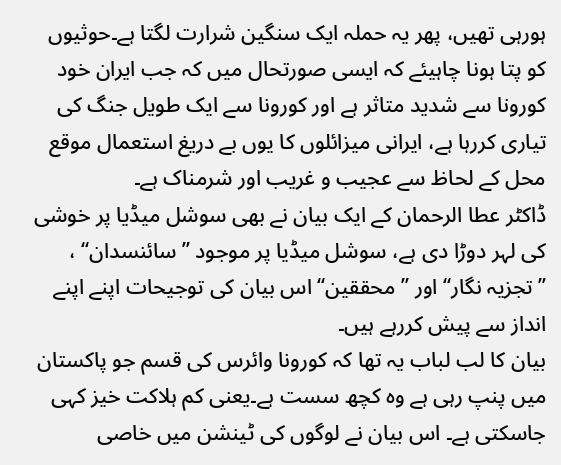ہورہی تھیں، پھر یہ حملہ ایک سنگین شرارت لگتا ہے۔حوثیوں کو پتا ہونا چاہیئے کہ ایسی صورتحال میں کہ جب ایران خود کورونا سے شدید متاثر ہے اور کورونا سے ایک طویل جنگ کی تیاری کررہا ہے، ایرانی میزائلوں کا یوں بے دریغ استعمال موقع محل کے لحاظ سے عجیب و غریب اور شرمناک ہے۔
ڈاکٹر عطا الرحمان کے ایک بیان نے بھی سوشل میڈیا پر خوشی کی لہر دوڑا دی ہے، سوشل میڈیا پر موجود ’’سائنسدان‘‘ ، ’’تجزیہ نگار‘‘ اور ’’محققین‘‘ اس بیان کی توجیحات اپنے اپنے انداز سے پیش کررہے ہیں۔
بیان کا لب لباب یہ تھا کہ کورونا وائرس کی قسم جو پاکستان میں پنپ رہی ہے وہ کچھ سست ہے۔یعنی کم ہلاکت خیز کہی جاسکتی ہے۔ اس بیان نے لوگوں کی ٹینشن میں خاصی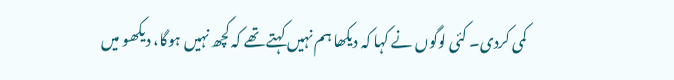کمی کردی۔ کئی لوگوں نے کہا کہ دیکھا ہم نہیں کہتے تھے کہ کچھ نہیں ہوگا، دیکھو میں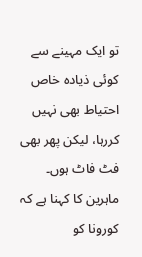تو ایک مہینے سے کوئی ذیادہ خاص احتیاط بھی نہیں کررہا، لیکن پھر بھی فٹ فاٹ ہوں۔
ماہرین کا کہنا ہے کہ کورونا کو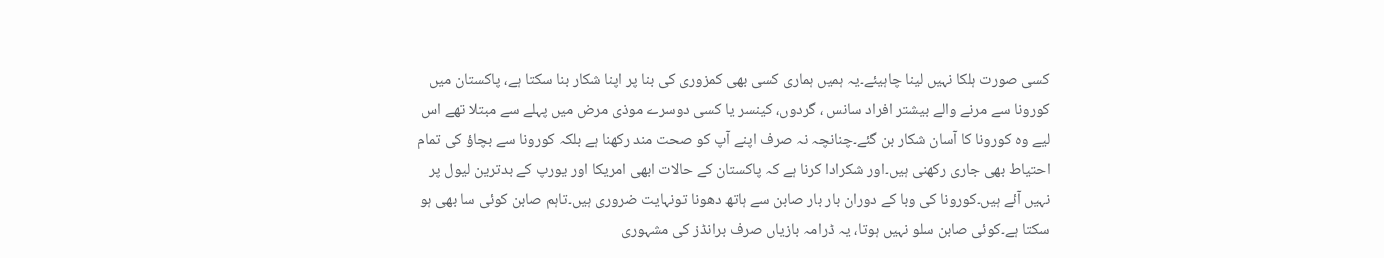کسی صورت ہلکا نہیں لینا چاہیئے۔یہ ہمیں ہماری کسی بھی کمزوری کی بنا پر اپنا شکار بنا سکتا ہے، پاکستان میں کورونا سے مرنے والے بیشتر افراد سانس ، گردوں، کینسر یا کسی دوسرے موذی مرض میں پہلے سے مبتلا تھے اس لیے وہ کورونا کا آسان شکار بن گئے۔چنانچہ نہ صرف اپنے آپ کو صحت مند رکھنا ہے بلکہ کورونا سے بچاؤ کی تمام احتیاط بھی جاری رکھنی ہیں۔اور شکرادا کرنا ہے کہ پاکستان کے حالات ابھی امریکا اور یورپ کے بدترین لیول پر نہیں آئے ہیں۔کورونا کی وبا کے دوران بار بار صابن سے ہاتھ دھونا تونہایت ضروری ہیں۔تاہم صابن کوئی سا بھی ہو سکتا ہے۔کوئی صابن سلو نہیں ہوتا، یہ ڈرامہ بازیاں صرف برانڈز کی مشہوری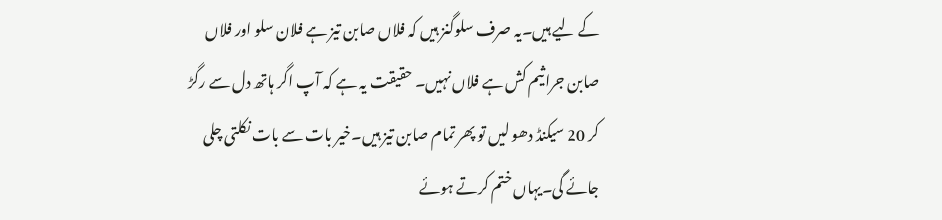کے لیے ہیں۔یہ صرف سلوگنز ہیں کہ فلاں صابن تیز ہے فلان سلو اور فلاں صابن جراثیم کش ہے فلاں نہیں۔ حقیقت یہ ہے کہ آپ اگر ہاتھ دل سے رگڑ کر 20 سیکنڈ دھو لیں تو پھر تمام صابن تیز ہیں۔خیر بات سے بات نکلتی چلی جائے گی۔یہاں ختم کرتے ہوئے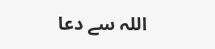اللہ سے دعا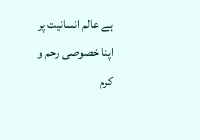ہے عالم انسانیت پر اپنا خصوصی رحم و کرم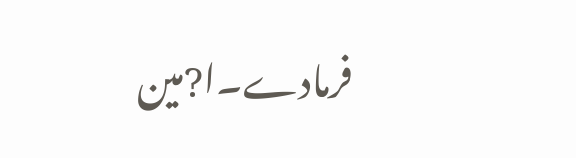فرمادے۔ا?مین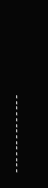۔۔۔۔۔۔۔۔۔۔۔۔۔۔